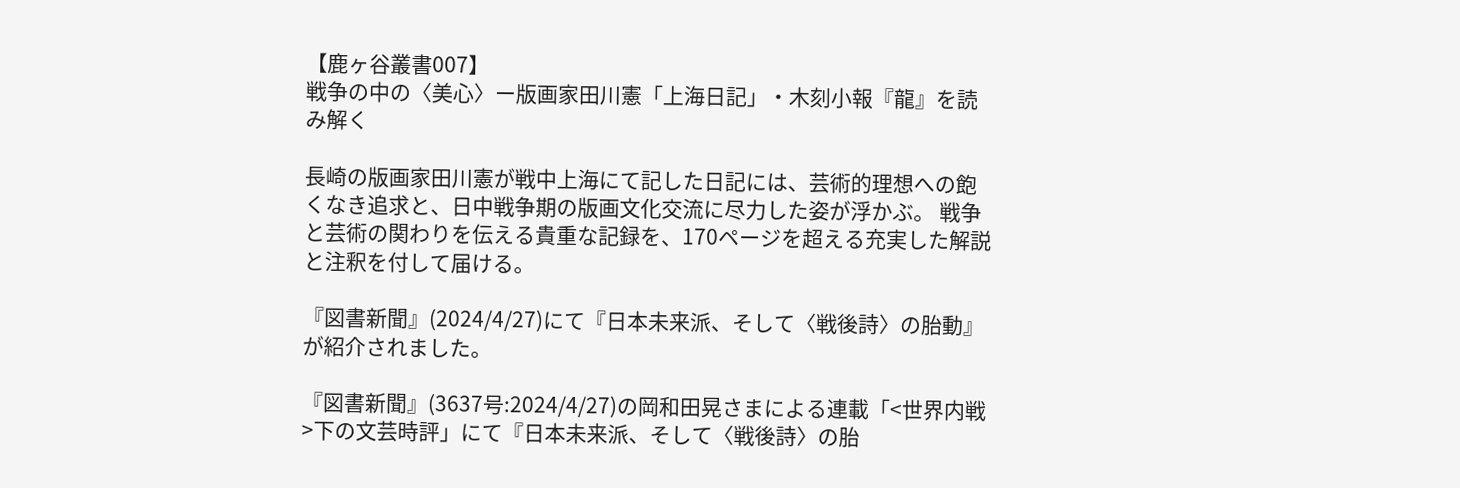【鹿ヶ谷叢書007】
戦争の中の〈美心〉ー版画家田川憲「上海日記」・木刻小報『龍』を読み解く

長崎の版画家田川憲が戦中上海にて記した日記には、芸術的理想への飽くなき追求と、日中戦争期の版画文化交流に尽力した姿が浮かぶ。 戦争と芸術の関わりを伝える貴重な記録を、170ページを超える充実した解説と注釈を付して届ける。

『図書新聞』(2024/4/27)にて『日本未来派、そして〈戦後詩〉の胎動』が紹介されました。

『図書新聞』(3637号:2024/4/27)の岡和田晃さまによる連載「<世界内戦>下の文芸時評」にて『日本未来派、そして〈戦後詩〉の胎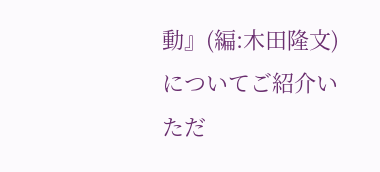動』(編:木田隆文)についてご紹介いただ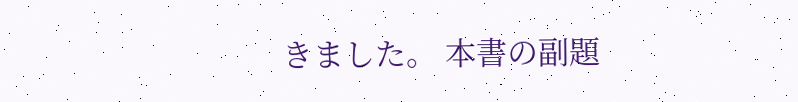きました。 本書の副題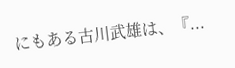にもある古川武雄は、『...